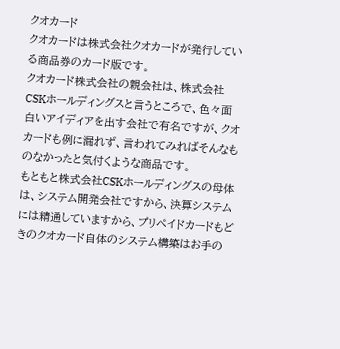クオカード
クオカードは株式会社クオカードが発行している商品券のカード版です。
クオカード株式会社の親会社は、株式会社CSKホールディングスと言うところで、色々面白いアイディアを出す会社で有名ですが、クオカードも例に漏れず、言われてみればそんなものなかったと気付くような商品です。
もともと株式会社CSKホールディングスの母体は、システム開発会社ですから、決算システムには精通していますから、プリペイドカードもどきのクオカード自体のシステム構築はお手の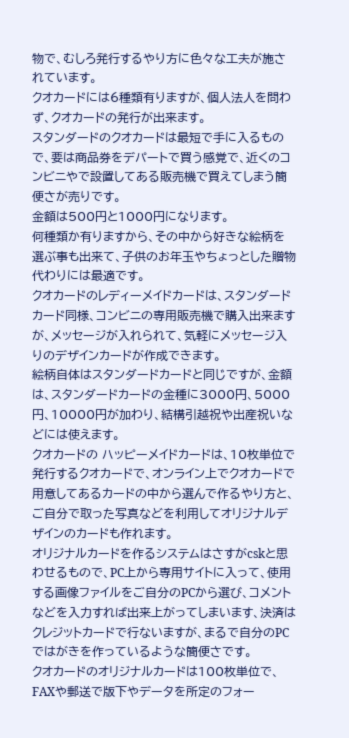物で、むしろ発行するやり方に色々な工夫が施されています。
クオカードには6種類有りますが、個人法人を問わず、クオカードの発行が出来ます。
スタンダードのクオカードは最短で手に入るもので、要は商品券をデパートで買う感覚で、近くのコンビニやで設置してある販売機で買えてしまう簡便さが売りです。
金額は500円と1000円になります。
何種類か有りますから、その中から好きな絵柄を選ぶ事も出来て、子供のお年玉やちょっとした贈物代わりには最適です。
クオカードのレディーメイドカードは、スタンダードカード同様、コンビニの専用販売機で購入出来ますが、メッセージが入れられて、気軽にメッセージ入りのデザインカードが作成できます。
絵柄自体はスタンダードカードと同じですが、金額は、スタンダードカードの金種に3000円、5000円、10000円が加わり、結構引越祝や出産祝いなどには使えます。
クオカードの ハッピーメイドカードは、10枚単位で発行するクオカードで、オンライン上でクオカードで用意してあるカードの中から選んで作るやり方と、ご自分で取った写真などを利用してオリジナルデザインのカードも作れます。
オリジナルカードを作るシステムはさすがcskと思わせるもので、PC上から専用サイトに入って、使用する画像ファイルをご自分のPCから選び、コメントなどを入力すれば出来上がってしまいます、決済はクレジットカードで行ないますが、まるで自分のPCではがきを作っているような簡便さです。
クオカードのオリジナルカードは100枚単位で、FAXや郵送で版下やデータを所定のフォー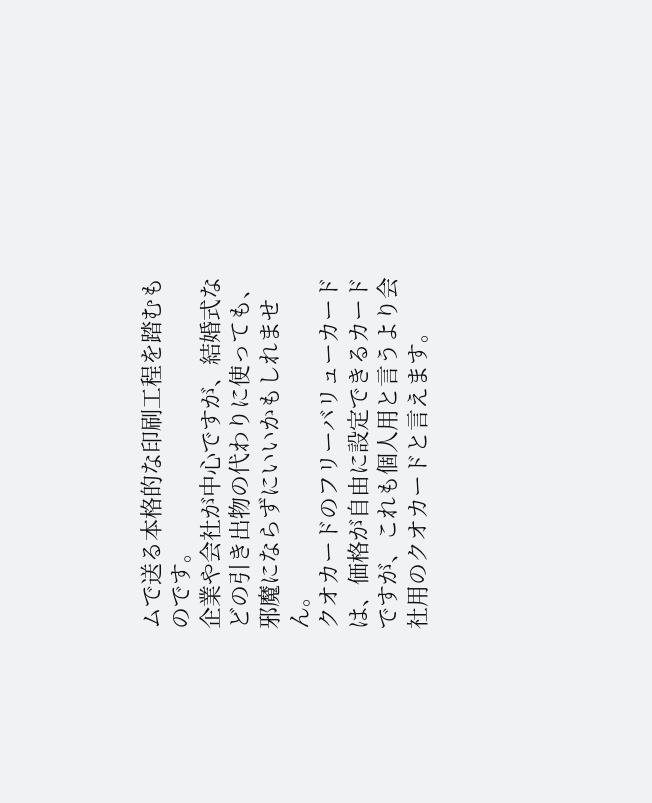ムで送る本格的な印刷工程を踏むものです。
企業や会社が中心ですが、結婚式などの引き出物の代わりに使っても、邪魔にならずにいいかもしれません。
クオカードのフリーバリューカードは、価格が自由に設定できるカードですが、これも個人用と言うより会社用のクオカードと言えます。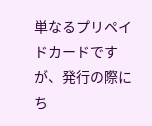単なるプリペイドカードですが、発行の際にち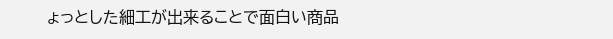ょっとした細工が出来ることで面白い商品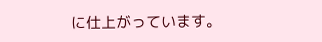に仕上がっています。